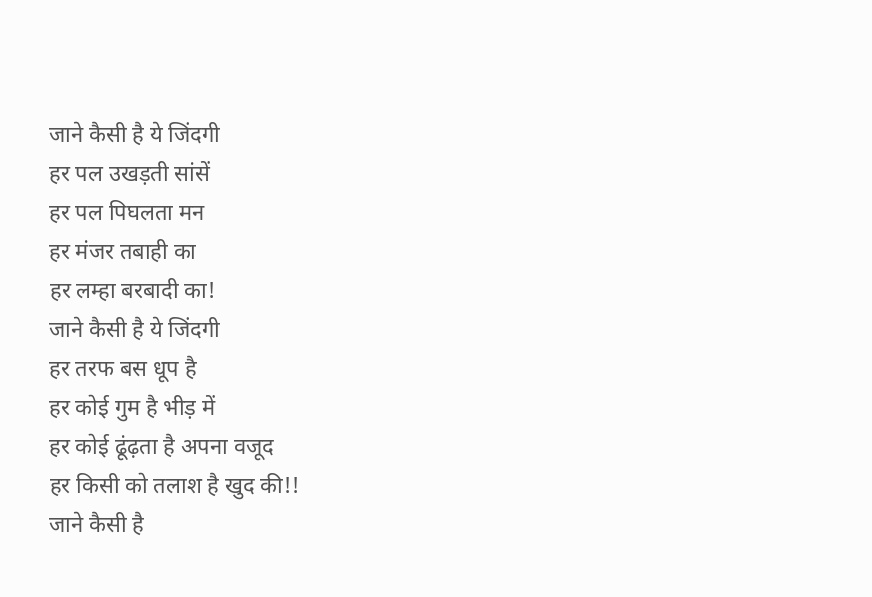जाने कैसी है ये जिंदगी
हर पल उखड़ती सांसें
हर पल पिघलता मन
हर मंजर तबाही का
हर लम्हा बरबादी का!
जाने कैसी है ये जिंदगी
हर तरफ बस धूप है
हर कोई गुम है भीड़ में
हर कोई ढूंढ़ता है अपना वजूद
हर किसी को तलाश है खुद की!!
जाने कैसी है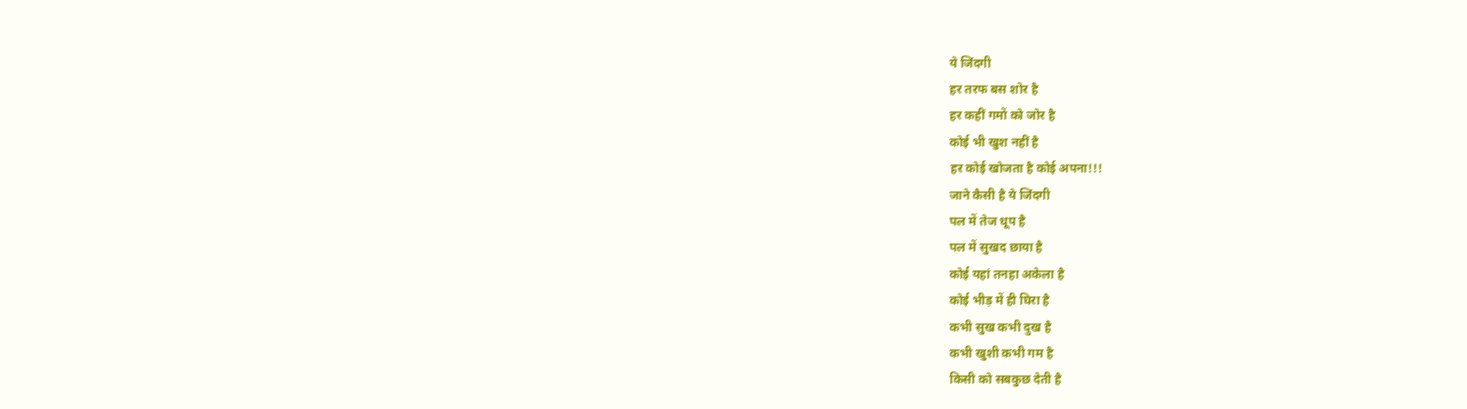ये जिंदगी
हर तरफ बस शोर है
हर कहीं गमों को जोर है
कोई भी खुश नहीं है
हर कोई खोजता है कोई अपना!!!
जाने कैसी है ये जिंदगी
पल में तेज धूप है
पल में सुखद छाया है
कोई यहां तनहा अकेला है
कोई भीड़ में ही घिरा है
कभी सुख कभी दुख है
कभी खुशी कभी गम है
किसी को सबकुछ देती है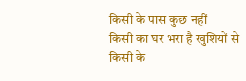किसी के पास कुछ नहीं
किसी का घर भरा है खुशियों से
किसी के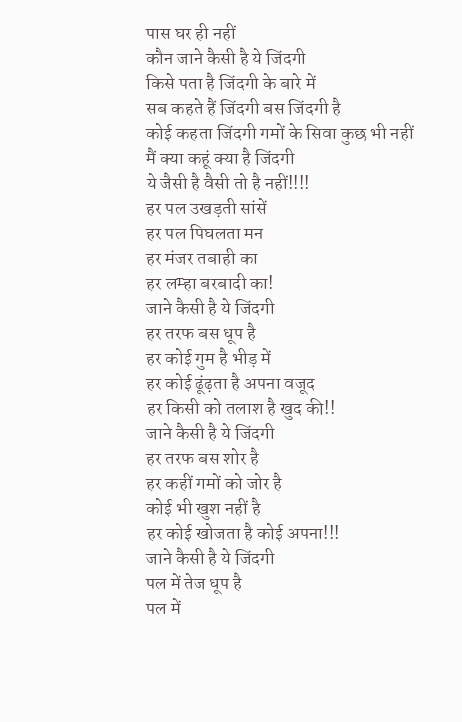पास घर ही नहीं
कौन जाने कैसी है ये जिंदगी
किसे पता है जिंदगी के बारे में
सब कहते हैं जिंदगी बस जिंदगी है
कोई कहता जिंदगी गमों के सिवा कुछ भी नहीं
मैं क्या कहूं क्या है जिंदगी
ये जैसी है वैसी तो है नहीं!!!!
हर पल उखड़ती सांसें
हर पल पिघलता मन
हर मंजर तबाही का
हर लम्हा बरबादी का!
जाने कैसी है ये जिंदगी
हर तरफ बस धूप है
हर कोई गुम है भीड़ में
हर कोई ढूंढ़ता है अपना वजूद
हर किसी को तलाश है खुद की!!
जाने कैसी है ये जिंदगी
हर तरफ बस शोर है
हर कहीं गमों को जोर है
कोई भी खुश नहीं है
हर कोई खोजता है कोई अपना!!!
जाने कैसी है ये जिंदगी
पल में तेज धूप है
पल में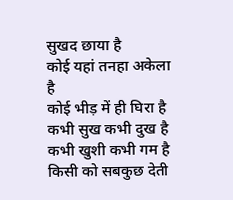सुखद छाया है
कोई यहां तनहा अकेला है
कोई भीड़ में ही घिरा है
कभी सुख कभी दुख है
कभी खुशी कभी गम है
किसी को सबकुछ देती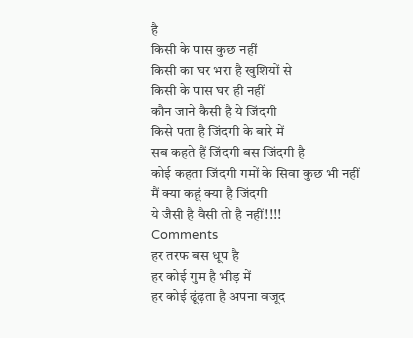है
किसी के पास कुछ नहीं
किसी का घर भरा है खुशियों से
किसी के पास घर ही नहीं
कौन जाने कैसी है ये जिंदगी
किसे पता है जिंदगी के बारे में
सब कहते हैं जिंदगी बस जिंदगी है
कोई कहता जिंदगी गमों के सिवा कुछ भी नहीं
मैं क्या कहूं क्या है जिंदगी
ये जैसी है वैसी तो है नहीं!!!!
Comments
हर तरफ बस धूप है
हर कोई गुम है भीड़ में
हर कोई ढूंढ़ता है अपना वजूद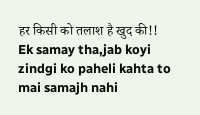हर किसी को तलाश है खुद की!!
Ek samay tha,jab koyi zindgi ko paheli kahta to mai samajh nahi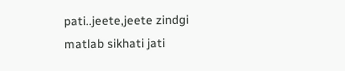pati..jeete,jeete zindgi matlab sikhati jati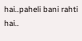hai..paheli bani rahti hai..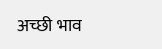अच्छी भाव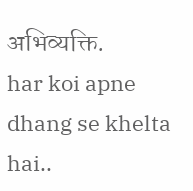अभिव्यक्ति.
har koi apne dhang se khelta hai..